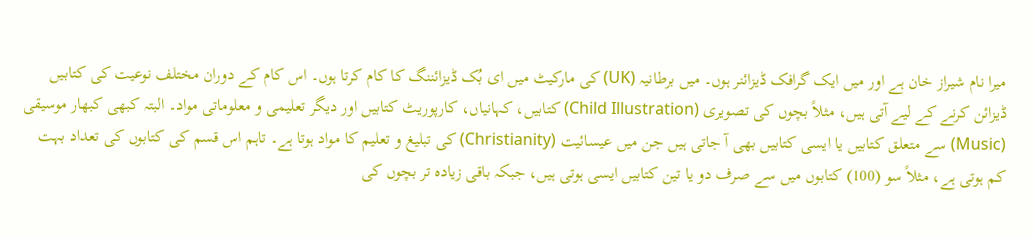میرا نام شیراز خان ہے اور میں ایک گرافک ڈیزائنر ہوں۔ میں برطانیہ (UK) کی مارکیٹ میں ای بُک ڈیزائننگ کا کام کرتا ہوں۔ اس کام کے دوران مختلف نوعیت کی کتابیں ڈیزائن کرنے کے لیے آتی ہیں، مثلاً بچوں کی تصویری (Child Illustration) کتابیں، کہانیاں، کارپوریٹ کتابیں اور دیگر تعلیمی و معلوماتی مواد۔ البتہ کبھی کبھار موسیقی (Music) سے متعلق کتابیں یا ایسی کتابیں بھی آ جاتی ہیں جن میں عیسائیت (Christianity) کی تبلیغ و تعلیم کا مواد ہوتا ہے۔ تاہم اس قسم کی کتابوں کی تعداد بہت کم ہوتی ہے، مثلاً سو (100) کتابوں میں سے صرف دو یا تین کتابیں ایسی ہوتی ہیں، جبکہ باقی زیادہ تر بچوں کی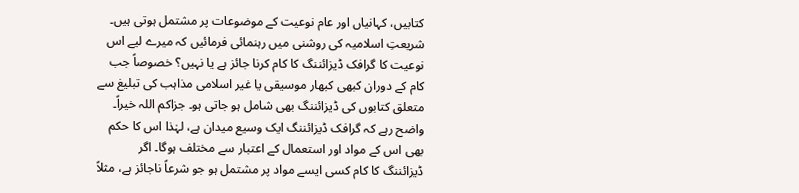کتابیں، کہانیاں اور عام نوعیت کے موضوعات پر مشتمل ہوتی ہیں۔ شریعتِ اسلامیہ کی روشنی میں رہنمائی فرمائیں کہ میرے لیے اس نوعیت کا گرافک ڈیزائننگ کا کام کرنا جائز ہے یا نہیں؟ خصوصاً جب کام کے دوران کبھی کبھار موسیقی یا غیر اسلامی مذاہب کی تبلیغ سے متعلق کتابوں کی ڈیزائننگ بھی شامل ہو جاتی ہو۔ جزاکم اللہ خیراً۔
واضح رہے کہ گرافک ڈیزائننگ ایک وسیع میدان ہے، لہٰذا اس کا حکم بھی اس کے مواد اور استعمال کے اعتبار سے مختلف ہوگا۔ اگر ڈیزائننگ کا کام کسی ایسے مواد پر مشتمل ہو جو شرعاً ناجائز ہے، مثلاً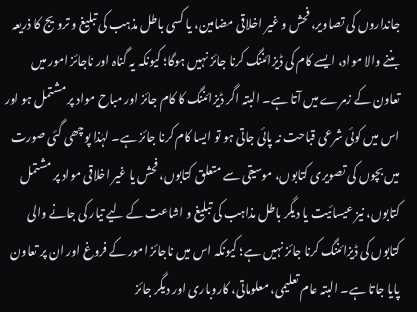جانداروں کی تصاویر، فحش و غیر اخلاقی مضامین، یا کسی باطل مذہب کی تبلیغ و ترویج کا ذریعہ بننے والا مواد، ایسے کام کی ڈیزائننگ کرنا جائز نہیں ہوگا؛ کیونکہ یہ گناہ اور ناجائز امور میں تعاون کے زمرے میں آتا ہے۔ البتہ اگر ڈیزائننگ کا کام جائز اور مباح مواد پر مشتمل ہو اور اس میں کوئی شرعی قباحت نہ پائی جاتی ہو تو ایسا کام کرنا جائز ہے۔ لہٰذا پوچھی گئی صورت میں بچوں کی تصویری کتابوں، موسیقی سے متعلق کتابوں، فحش یا غیر اخلاقی مواد پر مشتمل کتابوں، نیز عیسائیت یا دیگر باطل مذاہب کی تبلیغ و اشاعت کے لیے تیار کی جانے والی کتابوں کی ڈیزائننگ کرنا جائز نہیں ہے؛ کیونکہ اس میں ناجائز امور کے فروغ اور ان پر تعاون پایا جاتا ہے۔ البتہ عام تعلیمی، معلوماتی، کاروباری اور دیگر جائز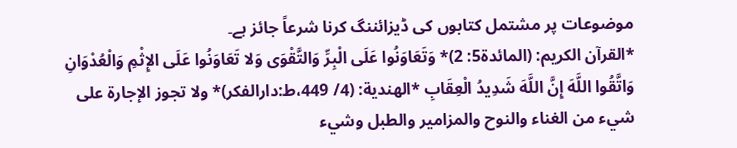موضوعات پر مشتمل کتابوں کی ڈیزائننگ کرنا شرعاً جائز ہے۔
*القرآن الکریم: (المائدة5: 2)* وَتَعَاوَنُوا عَلَى الْبِرِّ وَالتَّقْوَى وَلا تَعَاوَنُوا عَلَى الإِثْمِ وَالْعُدْوَانِ وَاتَّقُوا اللَّهَ إِنَّ اللَّهَ شَدِيدُ الْعِقَابِ *الهندية: (4/ 449،ط:دارالفكر)* ولا تجوز الإجارة على شيء من الغناء والنوح والمزامير والطبل وشيء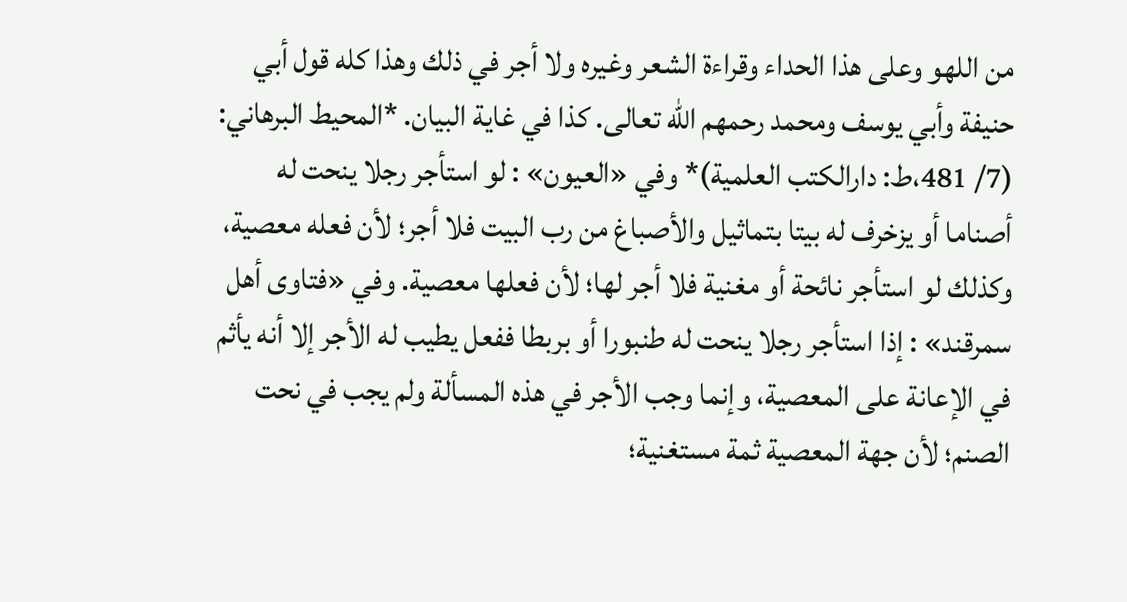من اللهو وعلى هذا الحداء وقراءة الشعر وغيره ولا أجر في ذلك وهذا كله قول أبي حنيفة وأبي يوسف ومحمد رحمهم الله تعالى. كذا في غاية البيان. *المحيط البرهاني: (7/ 481،ط: دارالکتب العلمية)* وفي «العيون» : لو استأجر رجلا ينحت له أصناما أو يزخرف له بيتا بتماثيل والأصباغ من رب البيت فلا أجر؛ لأن فعله معصية، وكذلك لو استأجر نائحة أو مغنية فلا أجر لها؛ لأن فعلها معصية. وفي «فتاوى أهل سمرقند» : إذا استأجر رجلا ينحت له طنبورا أو بربطا ففعل يطيب له الأجر إلا أنه يأثم في الإعانة على المعصية، وإنما وجب الأجر في هذه المسألة ولم يجب في نحت الصنم؛ لأن جهة المعصية ثمة مستغنية؛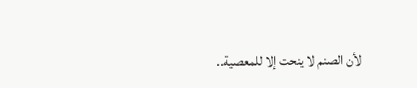لأن الصنم لا ينحت إلا للمعصية..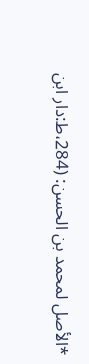*الأصل لمحمد بن الحسن: (284،ط:دار ابن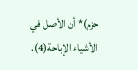حزم)* أن الأصل في الأشياء الإباحة(4).